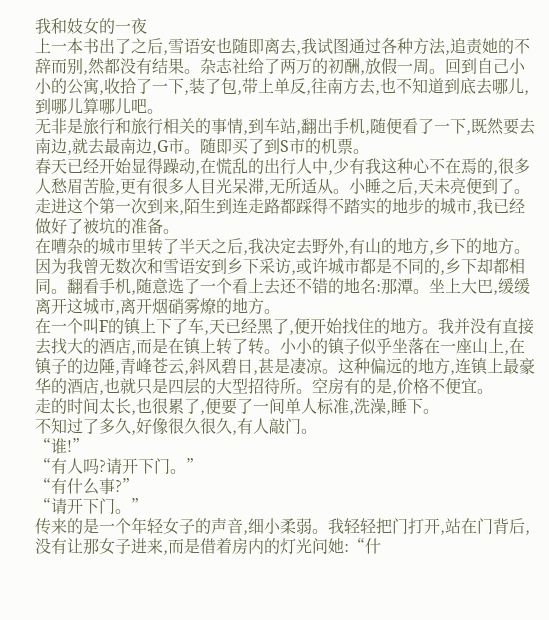我和妓女的一夜
上一本书出了之后,雪语安也随即离去,我试图通过各种方法,追责她的不辞而别,然都没有结果。杂志社给了两万的初酬,放假一周。回到自己小小的公寓,收拾了一下,装了包,带上单反,往南方去,也不知道到底去哪儿,到哪儿算哪儿吧。
无非是旅行和旅行相关的事情,到车站,翻出手机,随便看了一下,既然要去南边,就去最南边,G市。随即买了到S市的机票。
春天已经开始显得躁动,在慌乱的出行人中,少有我这种心不在焉的,很多人愁眉苦脸,更有很多人目光呆滞,无所适从。小睡之后,天未亮便到了。走进这个第一次到来,陌生到连走路都踩得不踏实的地步的城市,我已经做好了被坑的准备。
在嘈杂的城市里转了半天之后,我决定去野外,有山的地方,乡下的地方。因为我曾无数次和雪语安到乡下采访,或许城市都是不同的,乡下却都相同。翻看手机,随意选了一个看上去还不错的地名:那潭。坐上大巴,缓缓离开这城市,离开烟硝雾燎的地方。
在一个叫F的镇上下了车,天已经黑了,便开始找住的地方。我并没有直接去找大的酒店,而是在镇上转了转。小小的镇子似乎坐落在一座山上,在镇子的边陲,青峰苍云,斜风碧日,甚是凄凉。这种偏远的地方,连镇上最豪华的酒店,也就只是四层的大型招待所。空房有的是,价格不便宜。
走的时间太长,也很累了,便要了一间单人标准,洗澡,睡下。
不知过了多久,好像很久很久,有人敲门。
“谁!”
“有人吗?请开下门。”
“有什么事?”
“请开下门。”
传来的是一个年轻女子的声音,细小柔弱。我轻轻把门打开,站在门背后,没有让那女子进来,而是借着房内的灯光问她:“什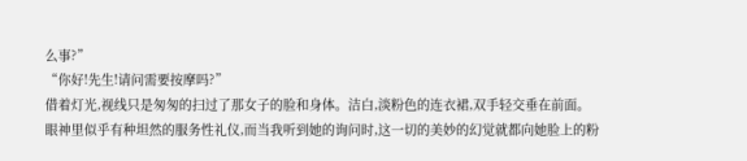么事?”
“你好!先生!请问需要按摩吗?”
借着灯光,视线只是匆匆的扫过了那女子的脸和身体。洁白,淡粉色的连衣裙,双手轻交垂在前面。眼神里似乎有种坦然的服务性礼仪,而当我听到她的询问时,这一切的美妙的幻觉就都向她脸上的粉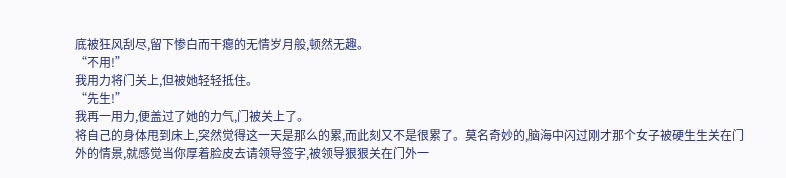底被狂风刮尽,留下惨白而干瘪的无情岁月般,顿然无趣。
“不用!”
我用力将门关上,但被她轻轻抵住。
“先生!”
我再一用力,便盖过了她的力气,门被关上了。
将自己的身体甩到床上,突然觉得这一天是那么的累,而此刻又不是很累了。莫名奇妙的,脑海中闪过刚才那个女子被硬生生关在门外的情景,就感觉当你厚着脸皮去请领导签字,被领导狠狠关在门外一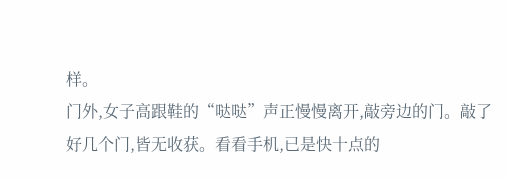样。
门外,女子高跟鞋的“哒哒”声正慢慢离开,敲旁边的门。敲了好几个门,皆无收获。看看手机,已是快十点的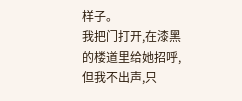样子。
我把门打开,在漆黑的楼道里给她招呼,但我不出声,只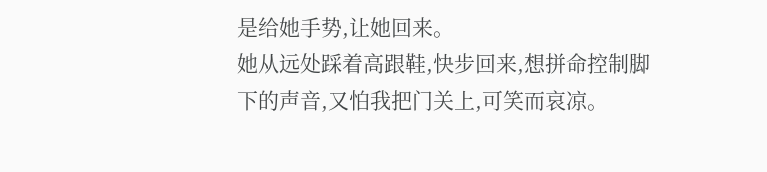是给她手势,让她回来。
她从远处踩着高跟鞋,快步回来,想拼命控制脚下的声音,又怕我把门关上,可笑而哀凉。